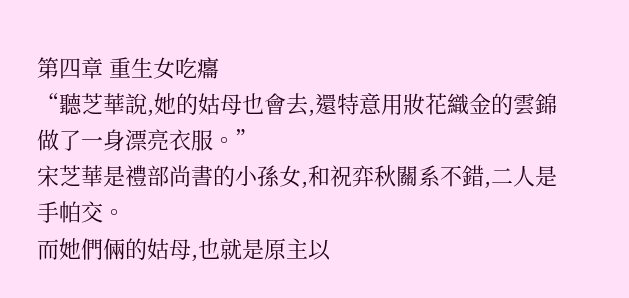第四章 重生女吃癟
“聽芝華說,她的姑母也會去,還特意用妝花織金的雲錦做了一身漂亮衣服。”
宋芝華是禮部尚書的小孫女,和祝弈秋關系不錯,二人是手帕交。
而她們倆的姑母,也就是原主以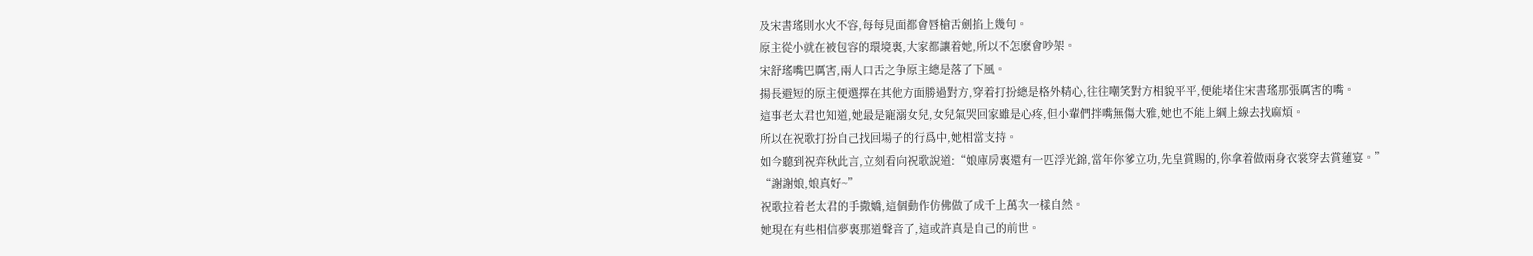及宋書瑤則水火不容,每每見面都會唇槍舌劍掐上幾句。
原主從小就在被包容的環境裏,大家都讓着她,所以不怎麽會吵架。
宋舒瑤嘴巴厲害,兩人口舌之争原主總是落了下風。
揚長避短的原主便選擇在其他方面勝過對方,穿着打扮總是格外精心,往往嘲笑對方相貌平平,便能堵住宋書瑤那張厲害的嘴。
這事老太君也知道,她最是寵溺女兒,女兒氣哭回家雖是心疼,但小輩們拌嘴無傷大雅,她也不能上綱上線去找麻煩。
所以在祝歌打扮自己找回場子的行爲中,她相當支持。
如今聽到祝弈秋此言,立刻看向祝歌說道:“娘庫房裏還有一匹浮光錦,當年你爹立功,先皇賞賜的,你拿着做兩身衣裳穿去賞蓮宴。”
“謝謝娘,娘真好~”
祝歌拉着老太君的手撒嬌,這個動作仿佛做了成千上萬次一樣自然。
她現在有些相信夢裏那道聲音了,這或許真是自己的前世。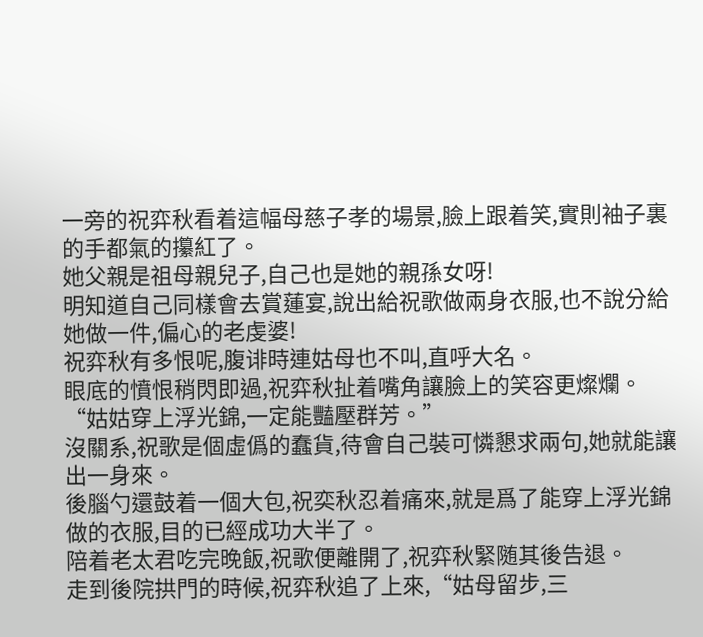一旁的祝弈秋看着這幅母慈子孝的場景,臉上跟着笑,實則袖子裏的手都氣的攥紅了。
她父親是祖母親兒子,自己也是她的親孫女呀!
明知道自己同樣會去賞蓮宴,說出給祝歌做兩身衣服,也不說分給她做一件,偏心的老虔婆!
祝弈秋有多恨呢,腹诽時連姑母也不叫,直呼大名。
眼底的憤恨稍閃即過,祝弈秋扯着嘴角讓臉上的笑容更燦爛。
“姑姑穿上浮光錦,一定能豔壓群芳。”
沒關系,祝歌是個虛僞的蠢貨,待會自己裝可憐懇求兩句,她就能讓出一身來。
後腦勺還鼓着一個大包,祝奕秋忍着痛來,就是爲了能穿上浮光錦做的衣服,目的已經成功大半了。
陪着老太君吃完晚飯,祝歌便離開了,祝弈秋緊随其後告退。
走到後院拱門的時候,祝弈秋追了上來,“姑母留步,三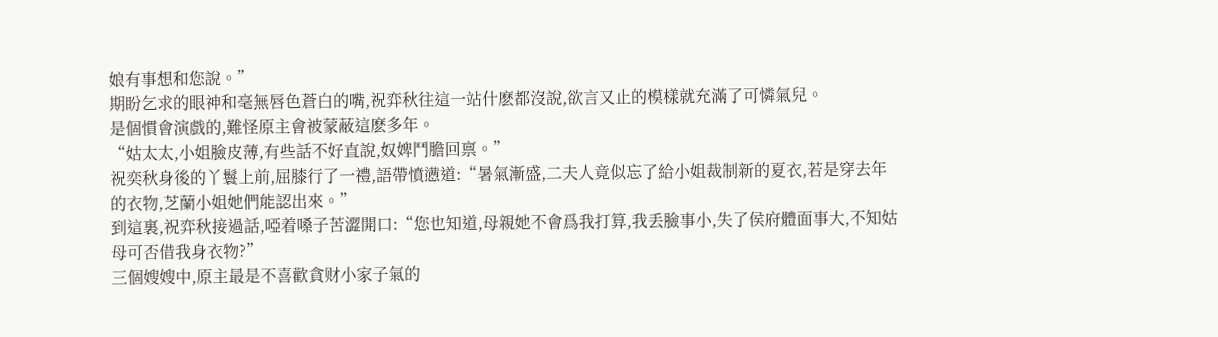娘有事想和您說。”
期盼乞求的眼神和毫無唇色蒼白的嘴,祝弈秋往這一站什麽都沒說,欲言又止的模樣就充滿了可憐氣兒。
是個慣會演戲的,難怪原主會被蒙蔽這麽多年。
“姑太太,小姐臉皮薄,有些話不好直說,奴婢鬥膽回禀。”
祝奕秋身後的丫鬟上前,屈膝行了一禮,語帶憤懑道:“暑氣漸盛,二夫人竟似忘了給小姐裁制新的夏衣,若是穿去年的衣物,芝蘭小姐她們能認出來。”
到這裏,祝弈秋接過話,啞着嗓子苦澀開口:“您也知道,母親她不會爲我打算,我丢臉事小,失了侯府體面事大,不知姑母可否借我身衣物?”
三個嫂嫂中,原主最是不喜歡貪财小家子氣的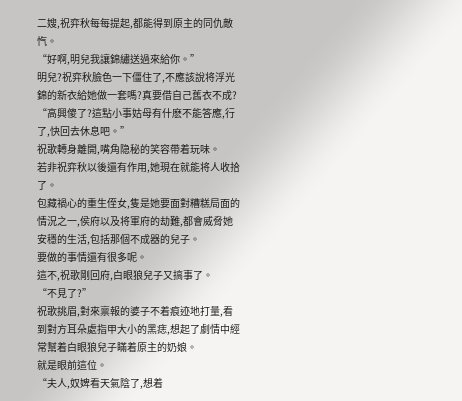二嫂,祝弈秋每每提起,都能得到原主的同仇敵忾。
“好啊,明兒我讓錦繡送過來給你。”
明兒?祝弈秋臉色一下僵住了,不應該說将浮光錦的新衣給她做一套嗎?真要借自己舊衣不成?
“高興傻了?這點小事姑母有什麽不能答應,行了,快回去休息吧。”
祝歌轉身離開,嘴角隐秘的笑容帶着玩味。
若非祝弈秋以後還有作用,她現在就能将人收拾了。
包藏禍心的重生侄女,隻是她要面對糟糕局面的情況之一,侯府以及将軍府的劫難,都會威脅她安穩的生活,包括那個不成器的兒子。
要做的事情還有很多呢。
這不,祝歌剛回府,白眼狼兒子又搞事了。
“不見了?”
祝歌挑眉,對來禀報的婆子不着痕迹地打量,看到對方耳朵處指甲大小的黑痣,想起了劇情中經常幫着白眼狼兒子瞞着原主的奶娘。
就是眼前這位。
“夫人,奴婢看天氣陰了,想着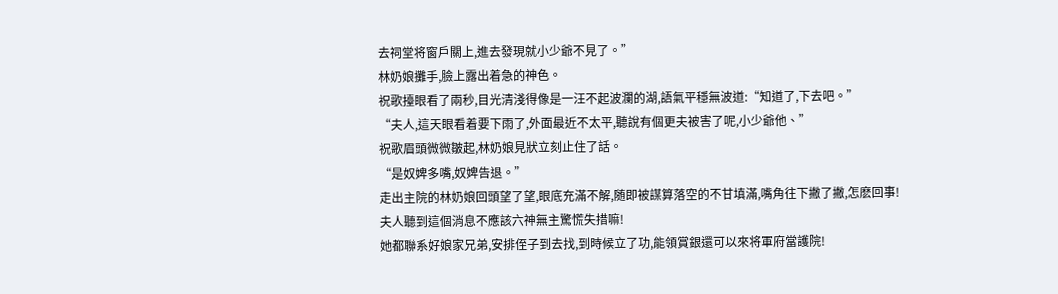去祠堂将窗戶關上,進去發現就小少爺不見了。”
林奶娘攤手,臉上露出着急的神色。
祝歌擡眼看了兩秒,目光清淺得像是一汪不起波瀾的湖,語氣平穩無波道:“知道了,下去吧。”
“夫人,這天眼看着要下雨了,外面最近不太平,聽說有個更夫被害了呢,小少爺他、”
祝歌眉頭微微皺起,林奶娘見狀立刻止住了話。
“是奴婢多嘴,奴婢告退。”
走出主院的林奶娘回頭望了望,眼底充滿不解,随即被謀算落空的不甘填滿,嘴角往下撇了撇,怎麽回事!
夫人聽到這個消息不應該六神無主驚慌失措嘛!
她都聯系好娘家兄弟,安排侄子到去找,到時候立了功,能領賞銀還可以來将軍府當護院!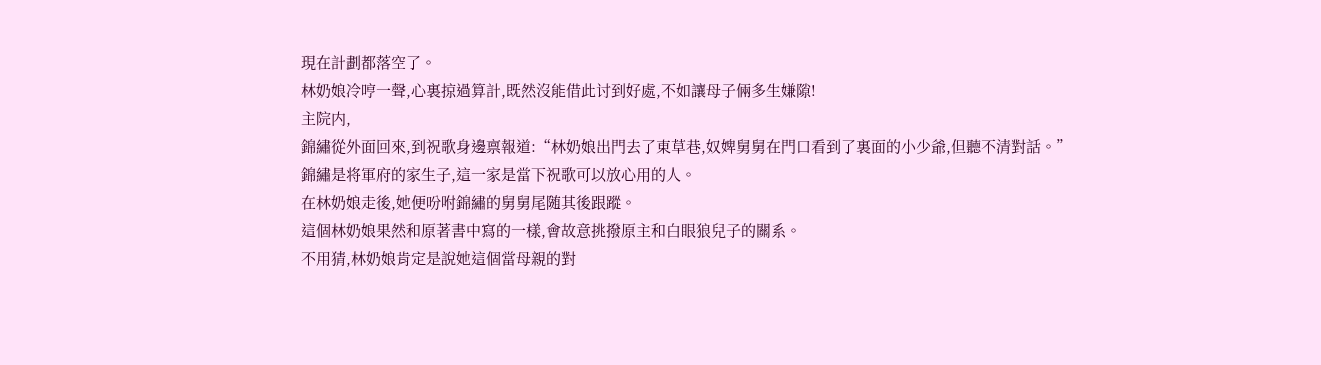現在計劃都落空了。
林奶娘冷哼一聲,心裏掠過算計,既然沒能借此讨到好處,不如讓母子倆多生嫌隙!
主院内,
錦繡從外面回來,到祝歌身邊禀報道:“林奶娘出門去了東草巷,奴婢舅舅在門口看到了裏面的小少爺,但聽不清對話。”
錦繡是将軍府的家生子,這一家是當下祝歌可以放心用的人。
在林奶娘走後,她便吩咐錦繡的舅舅尾随其後跟蹤。
這個林奶娘果然和原著書中寫的一樣,會故意挑撥原主和白眼狼兒子的關系。
不用猜,林奶娘肯定是說她這個當母親的對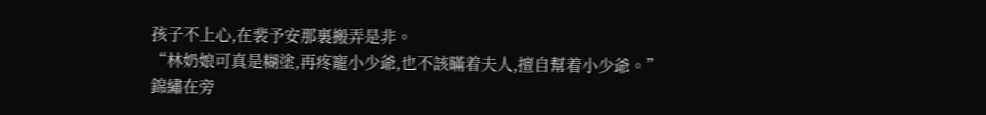孩子不上心,在裴予安那裏搬弄是非。
“林奶娘可真是糊塗,再疼寵小少爺,也不該瞞着夫人,擅自幫着小少爺。”
錦繡在旁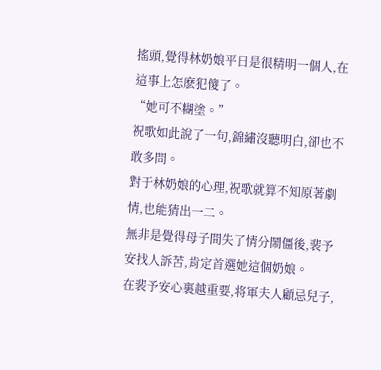搖頭,覺得林奶娘平日是很精明一個人,在這事上怎麽犯傻了。
“她可不糊塗。”
祝歌如此說了一句,錦繡沒聽明白,卻也不敢多問。
對于林奶娘的心理,祝歌就算不知原著劇情,也能猜出一二。
無非是覺得母子間失了情分鬧僵後,裴予安找人訴苦,肯定首選她這個奶娘。
在裴予安心裏越重要,将軍夫人顧忌兒子,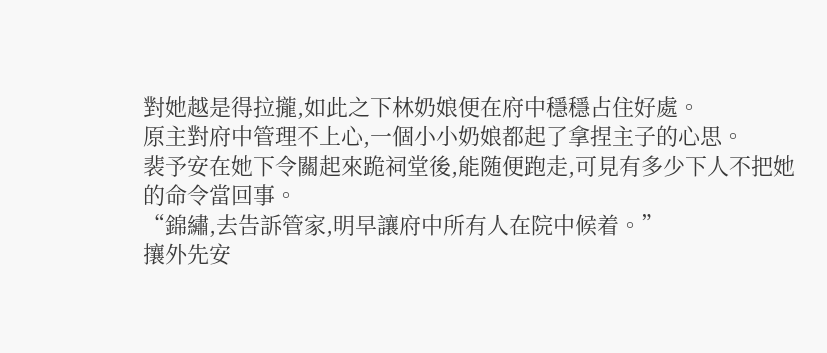對她越是得拉攏,如此之下林奶娘便在府中穩穩占住好處。
原主對府中管理不上心,一個小小奶娘都起了拿捏主子的心思。
裴予安在她下令關起來跪祠堂後,能随便跑走,可見有多少下人不把她的命令當回事。
“錦繡,去告訴管家,明早讓府中所有人在院中候着。”
攘外先安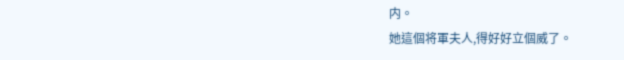内。
她這個将軍夫人,得好好立個威了。